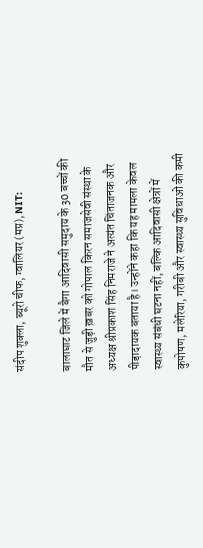संदीप शुक्ला, ब्यूरो चीफ, ग्वालियर (मप्र), NIT:

बालाघाट जिले में बैगा आदिवासी समुदाय के 30 बच्चों की मौत से जुड़ी ख़बर को गोपाल किरन समाजसेवी संस्था के अध्यक्ष श्रीप्रकाश सिंह निमराजे ने अत्यंत चिंताजनक और पीड़ादायक बताया है। उन्होंने कहा कि यह मामला केवल स्वास्थ्य संबंधी घटना नहीं, बल्कि आदिवासी क्षेत्रों में कुपोषण, मलेरिया, गरीबी और स्वास्थ्य सुविधाओं की कमी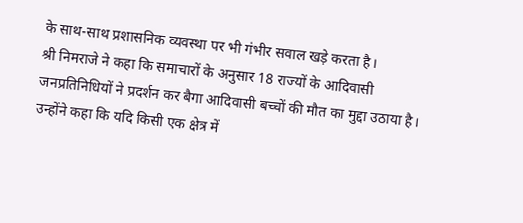के साथ-साथ प्रशासनिक व्यवस्था पर भी गंभीर सवाल खड़े करता है।
श्री निमराजे ने कहा कि समाचारों के अनुसार 18 राज्यों के आदिवासी जनप्रतिनिधियों ने प्रदर्शन कर बैगा आदिवासी बच्चों की मौत का मुद्दा उठाया है। उन्होंने कहा कि यदि किसी एक क्षेत्र में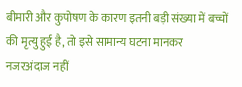बीमारी और कुपोषण के कारण इतनी बड़ी संख्या में बच्चों की मृत्यु हुई है, तो इसे सामान्य घटना मानकर नजरअंदाज नहीं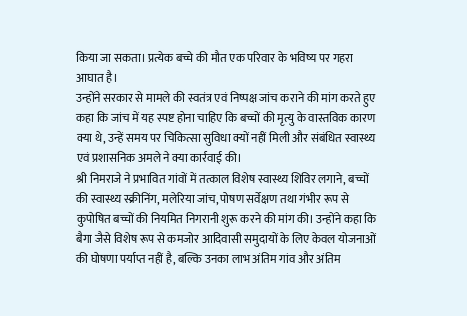किया जा सकता। प्रत्येक बच्चे की मौत एक परिवार के भविष्य पर गहरा आघात है।
उन्होंने सरकार से मामले की स्वतंत्र एवं निष्पक्ष जांच कराने की मांग करते हुए कहा कि जांच में यह स्पष्ट होना चाहिए कि बच्चों की मृत्यु के वास्तविक कारण क्या थे, उन्हें समय पर चिकित्सा सुविधा क्यों नहीं मिली और संबंधित स्वास्थ्य एवं प्रशासनिक अमले ने क्या कार्रवाई की।
श्री निमराजे ने प्रभावित गांवों में तत्काल विशेष स्वास्थ्य शिविर लगाने, बच्चों की स्वास्थ्य स्क्रीनिंग, मलेरिया जांच, पोषण सर्वेक्षण तथा गंभीर रूप से कुपोषित बच्चों की नियमित निगरानी शुरू करने की मांग की। उन्होंने कहा कि बैगा जैसे विशेष रूप से कमजोर आदिवासी समुदायों के लिए केवल योजनाओं की घोषणा पर्याप्त नहीं है, बल्कि उनका लाभ अंतिम गांव और अंतिम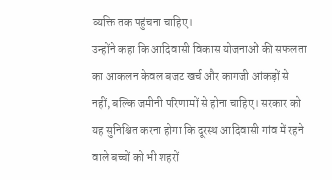व्यक्ति तक पहुंचना चाहिए।
उन्होंने कहा कि आदिवासी विकास योजनाओं की सफलता का आकलन केवल बजट खर्च और कागजी आंकड़ों से नहीं, बल्कि जमीनी परिणामों से होना चाहिए। सरकार को यह सुनिश्चित करना होगा कि दूरस्थ आदिवासी गांव में रहने वाले बच्चों को भी शहरों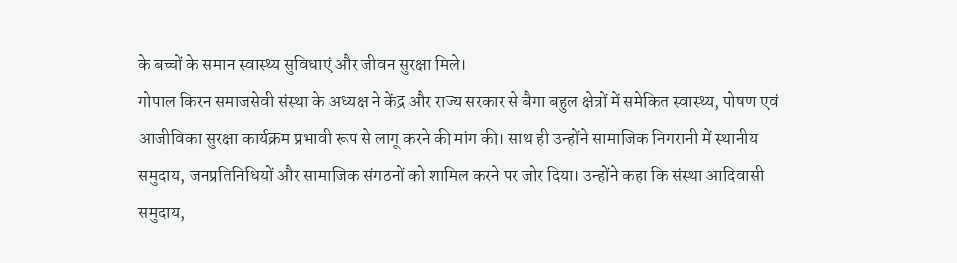के बच्चों के समान स्वास्थ्य सुविधाएं और जीवन सुरक्षा मिले।
गोपाल किरन समाजसेवी संस्था के अध्यक्ष ने केंद्र और राज्य सरकार से बैगा बहुल क्षेत्रों में समेकित स्वास्थ्य, पोषण एवं आजीविका सुरक्षा कार्यक्रम प्रभावी रूप से लागू करने की मांग की। साथ ही उन्होंने सामाजिक निगरानी में स्थानीय समुदाय, जनप्रतिनिधियों और सामाजिक संगठनों को शामिल करने पर जोर दिया। उन्होंने कहा कि संस्था आदिवासी समुदाय,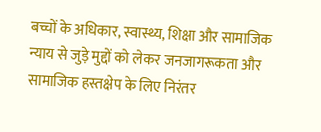बच्चों के अधिकार, स्वास्थ्य, शिक्षा और सामाजिक न्याय से जुड़े मुद्दों को लेकर जनजागरूकता और सामाजिक हस्तक्षेप के लिए निरंतर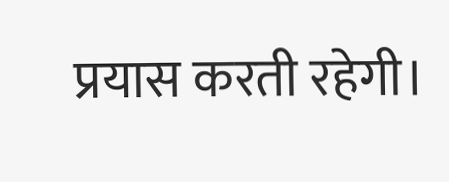प्रयास करती रहेगी।